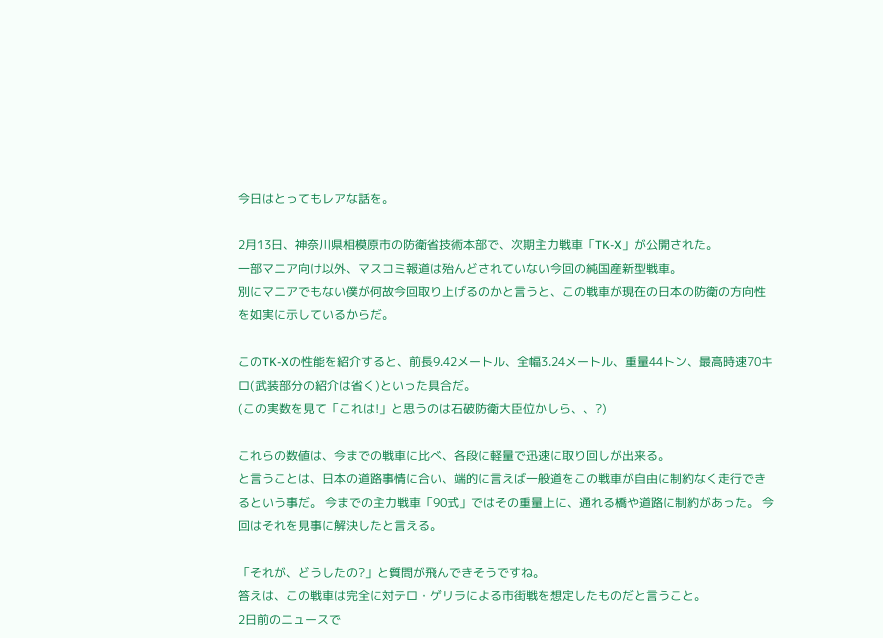今日はとってもレアな話を。

2月13日、神奈川県相模原市の防衛省技術本部で、次期主力戦車「TK-X」が公開された。
一部マニア向け以外、マスコミ報道は殆んどされていない今回の純国産新型戦車。
別にマニアでもない僕が何故今回取り上げるのかと言うと、この戦車が現在の日本の防衛の方向性を如実に示しているからだ。

このTK-Xの性能を紹介すると、前長9.42メートル、全幅3.24メートル、重量44トン、最高時速70キロ(武装部分の紹介は省く)といった具合だ。
(この実数を見て「これは!」と思うのは石破防衛大臣位かしら、、?)

これらの数値は、今までの戦車に比べ、各段に軽量で迅速に取り回しが出来る。
と言うことは、日本の道路事情に合い、端的に言えば一般道をこの戦車が自由に制約なく走行できるという事だ。 今までの主力戦車「90式」ではその重量上に、通れる橋や道路に制約があった。 今回はそれを見事に解決したと言える。

「それが、どうしたの?」と質問が飛んできそうですね。
答えは、この戦車は完全に対テロ・ゲリラによる市街戦を想定したものだと言うこと。
2日前のニュースで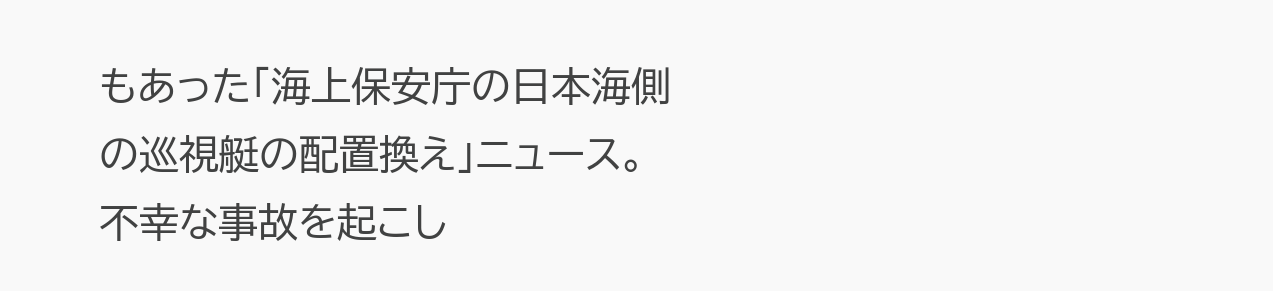もあった「海上保安庁の日本海側の巡視艇の配置換え」ニュース。
不幸な事故を起こし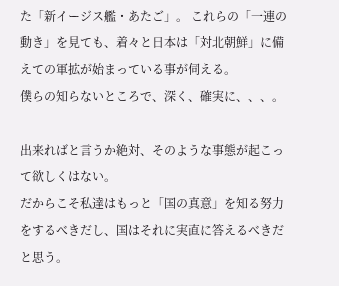た「新イージス艦・あたご」。 これらの「一連の動き」を見ても、着々と日本は「対北朝鮮」に備えての軍拡が始まっている事が伺える。
僕らの知らないところで、深く、確実に、、、。

出来ればと言うか絶対、そのような事態が起こって欲しくはない。
だからこそ私達はもっと「国の真意」を知る努力をするべきだし、国はそれに実直に答えるべきだと思う。